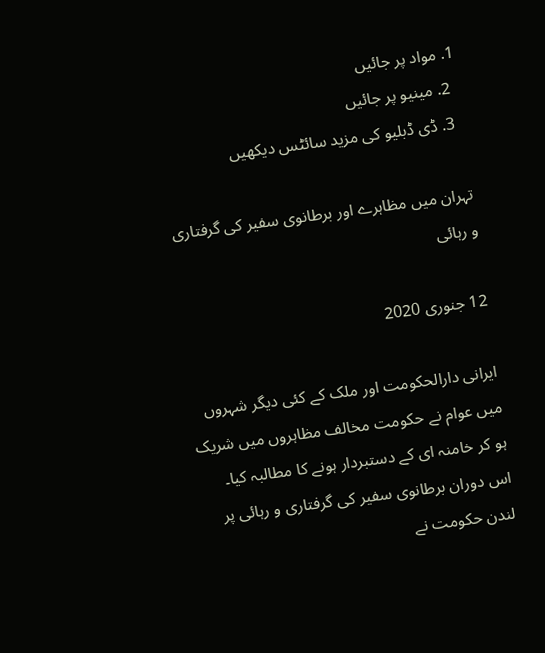1. مواد پر جائیں
  2. مینیو پر جائیں
  3. ڈی ڈبلیو کی مزید سائٹس دیکھیں

تہران میں مظاہرے اور برطانوی سفیر کی گرفتاری و رہائی

12 جنوری 2020

ایرانی دارالحکومت اور ملک کے کئی دیگر شہروں میں عوام نے حکومت مخالف مظاہروں میں شریک ہو کر خامنہ ای کے دستبردار ہونے کا مطالبہ کیا۔ اس دوران برطانوی سفیر کی گرفتاری و رہائی پر لندن حکومت نے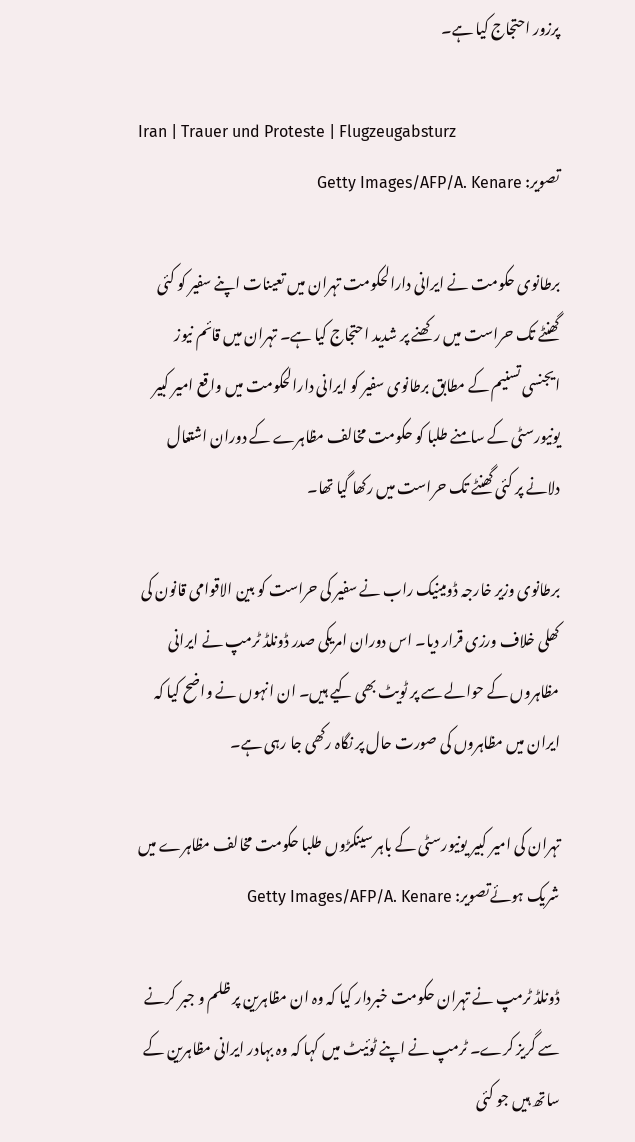پرزور احتجاج کیا ہے۔

Iran | Trauer und Proteste | Flugzeugabsturz
تصویر: Getty Images/AFP/A. Kenare

برطانوی حکومت نے ایرانی دارالحکومت تہران میں تعینات اپنے سفیر کو کئی گھنٹے تک حراست میں رکھنے پر شدید احتجاج کیا ہے۔ تہران میں قائم نیوز ایجنسی تسنیم کے مطابق برطانوی سفیر کو ایرانی دارالحکومت میں واقع امیر کبیر یونیورسٹی کے سامنے طلبا کو حکومت مخالف مظاہرے کے دوران اشتعال دلانے پر کئی گھنٹے تک حراست میں رکھا گیا تھا۔

برطانوی وزیر خارجہ ڈومینیک راب نے سفیر کی حراست کو بین الاقوامی قانون کی کھلی خلاف ورزی قرار دیا۔ اس دوران امریکی صدر ڈونلڈ ٹرمپ نے ایرانی مظاہروں کے حوالے سے پر ٹویٹ بھی کیے ہیں۔ ان انہوں نے واضح کیا کہ ایران میں مظاہروں کی صورت حال پر نگاہ رکھی جا رہی ہے۔

تہران کی امیر کبیر یونیورسٹی کے باہر سینکڑوں طلبا حکومت مخالف مظاہرے میں شریک ہوئےتصویر: Getty Images/AFP/A. Kenare

ڈونلڈ ٹرمپ نے تہران حکومت خبردار کیا کہ وہ ان مظاہرین پر ظلم و جبر کرنے سے گریز کرے۔ ٹرمپ نے اپنے ٹوئیٹ میں کہا کہ وہ بہادر ایرانی مظاہرین کے ساتھ ہیں جو کئی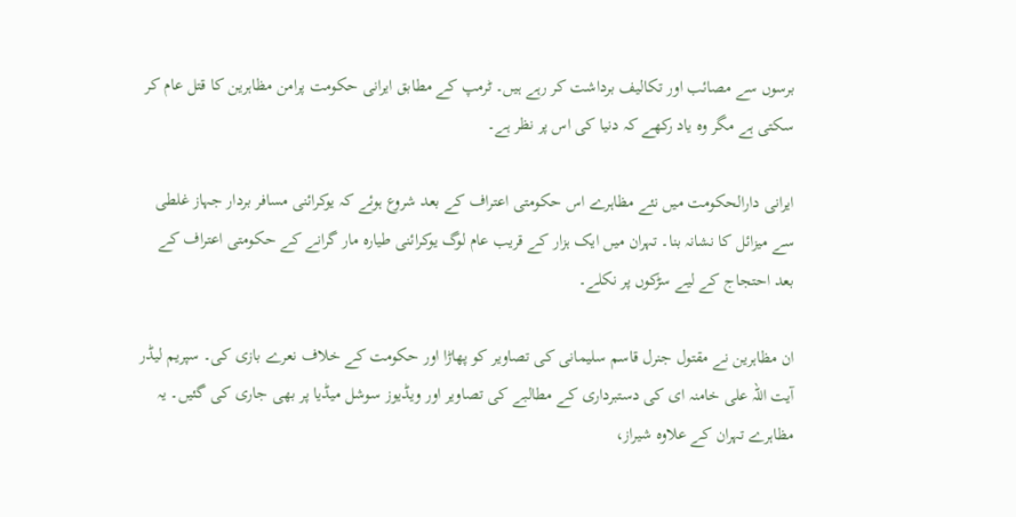برسوں سے مصائب اور تکالیف برداشت کر رہے ہیں۔ ٹرمپ کے مطابق ایرانی حکومت پرامن مظاہرین کا قتل عام کر سکتی ہے مگر وہ یاد رکھے کہ دنیا کی اس پر نظر ہے۔

ایرانی دارالحکومت میں نئے مظاہرے اس حکومتی اعتراف کے بعد شروع ہوئے کہ یوکرائنی مسافر بردار جہاز غلطی سے میزائل کا نشانہ بنا۔ تہران میں ایک ہزار کے قریب عام لوگ یوکرائنی طیارہ مار گرانے کے حکومتی اعتراف کے بعد احتجاج کے لیے سڑکوں پر نکلے۔

ان مظاہرین نے مقتول جنرل قاسم سلیمانی کی تصاویر کو پھاڑا اور حکومت کے خلاف نعرے بازی کی۔ سپریم لیڈر آیت اللہ علی خامنہ ای کی دستبرداری کے مطالبے کی تصاویر اور ویڈیوز سوشل میڈیا پر بھی جاری کی گئیں۔ یہ مظاہرے تہران کے علاوہ شیراز،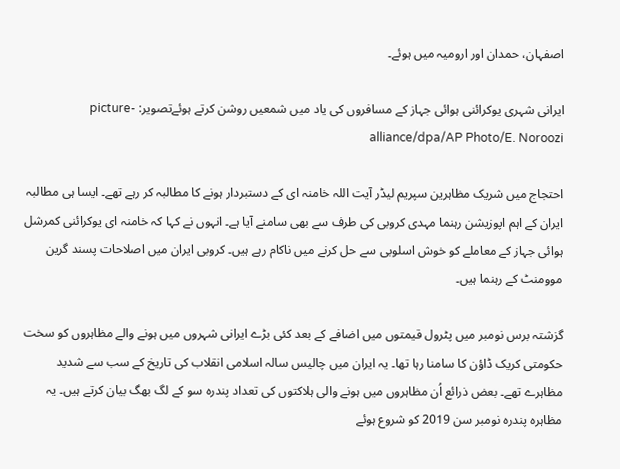اصفہان، حمدان اور ارومیہ میں ہوئے۔

ایرانی شہری یوکرائنی ہوائی جہاز کے مسافروں کی یاد میں شمعیں روشن کرتے ہوئےتصویر: picture-alliance/dpa/AP Photo/E. Noroozi

احتجاج میں شریک مظاہرین سپریم لیڈر آیت اللہ خامنہ ای کے دستبردار ہونے کا مطالبہ کر رہے تھے۔ ایسا ہی مطالبہ ایران کے اہم اپوزیشن رہنما مہدی کروبی کی طرف سے بھی سامنے آیا ہے۔ انہوں نے کہا کہ خامنہ ای یوکرائنی کمرشل ہوائی جہاز کے معاملے کو خوش اسلوبی سے حل کرنے میں ناکام رہے ہیں۔ کروبی ایران میں اصلاحات پسند گرین موومنٹ کے رہنما ہیں۔

گزشتہ برس نومبر میں پٹرول قیمتوں میں اضافے کے بعد کئی بڑے ایرانی شہروں میں ہونے والے مظاہروں کو سخت حکومتی کریک ڈاؤن کا سامنا رہا تھا۔ یہ ایران میں چالیس سالہ اسلامی انقلاب کی تاریخ کے سب سے شدید مظاہرے تھے۔ بعض ذرائع اُن مظاہروں میں ہونے والی ہلاکتوں کی تعداد پندرہ سو کے لگ بھگ بیان کرتے ہیں۔ یہ مظاہرہ پندرہ نومبر سن 2019 کو شروع ہوئے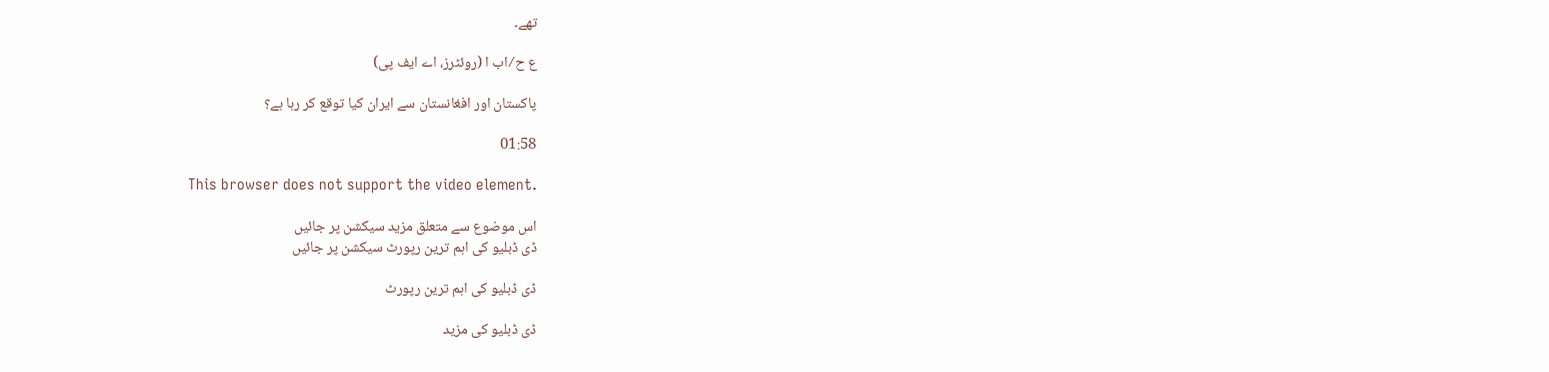تھے۔

ع ح ⁄ اب ا (روئٹرز، اے ایف پی)

پاکستان اور افغانستان سے ایران کیا توقع کر رہا ہے؟

01:58

This browser does not support the video element.

اس موضوع سے متعلق مزید سیکشن پر جائیں
ڈی ڈبلیو کی اہم ترین رپورٹ سیکشن پر جائیں

ڈی ڈبلیو کی اہم ترین رپورٹ

ڈی ڈبلیو کی مزید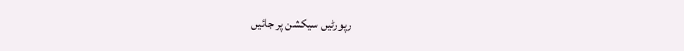رپورٹیں سیکشن پر جائیں